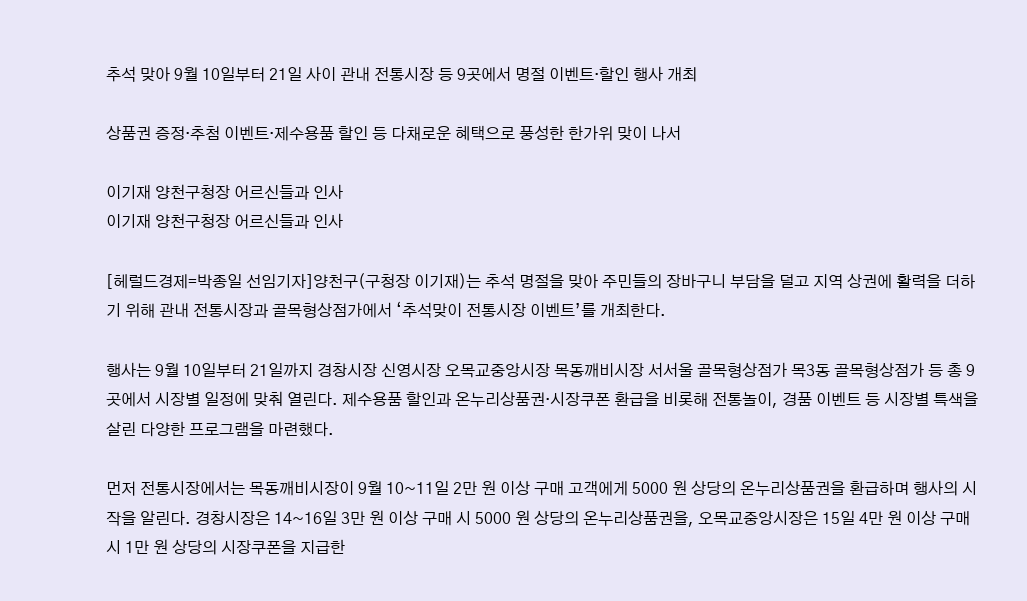추석 맞아 9월 10일부터 21일 사이 관내 전통시장 등 9곳에서 명절 이벤트·할인 행사 개최

상품권 증정·추첨 이벤트·제수용품 할인 등 다채로운 혜택으로 풍성한 한가위 맞이 나서

이기재 양천구청장 어르신들과 인사
이기재 양천구청장 어르신들과 인사

[헤럴드경제=박종일 선임기자]양천구(구청장 이기재)는 추석 명절을 맞아 주민들의 장바구니 부담을 덜고 지역 상권에 활력을 더하기 위해 관내 전통시장과 골목형상점가에서 ‘추석맞이 전통시장 이벤트’를 개최한다.

행사는 9월 10일부터 21일까지 경창시장 신영시장 오목교중앙시장 목동깨비시장 서서울 골목형상점가 목3동 골목형상점가 등 총 9곳에서 시장별 일정에 맞춰 열린다. 제수용품 할인과 온누리상품권·시장쿠폰 환급을 비롯해 전통놀이, 경품 이벤트 등 시장별 특색을 살린 다양한 프로그램을 마련했다.

먼저 전통시장에서는 목동깨비시장이 9월 10~11일 2만 원 이상 구매 고객에게 5000 원 상당의 온누리상품권을 환급하며 행사의 시작을 알린다. 경창시장은 14~16일 3만 원 이상 구매 시 5000 원 상당의 온누리상품권을, 오목교중앙시장은 15일 4만 원 이상 구매 시 1만 원 상당의 시장쿠폰을 지급한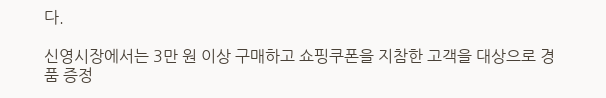다.

신영시장에서는 3만 원 이상 구매하고 쇼핑쿠폰을 지참한 고객을 대상으로 경품 증정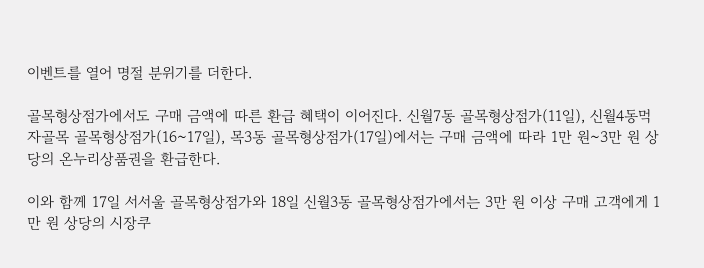이벤트를 열어 명절 분위기를 더한다.

골목형상점가에서도 구매 금액에 따른 환급 혜택이 이어진다. 신월7동 골목형상점가(11일), 신월4동먹자골목 골목형상점가(16~17일), 목3동 골목형상점가(17일)에서는 구매 금액에 따라 1만 원~3만 원 상당의 온누리상품권을 환급한다.

이와 함께 17일 서서울 골목형상점가와 18일 신월3동 골목형상점가에서는 3만 원 이상 구매 고객에게 1만 원 상당의 시장쿠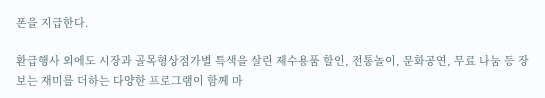폰을 지급한다.

환급행사 외에도 시장과 골목형상점가별 특색을 살린 제수용품 할인, 전통놀이, 문화공연, 무료 나눔 등 장보는 재미를 더하는 다양한 프로그램이 함께 마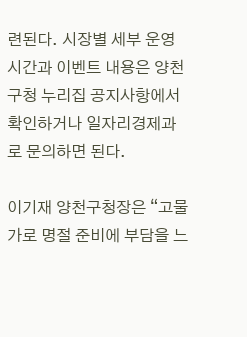련된다. 시장별 세부 운영시간과 이벤트 내용은 양천구청 누리집 공지사항에서 확인하거나 일자리경제과로 문의하면 된다.

이기재 양천구청장은 “고물가로 명절 준비에 부담을 느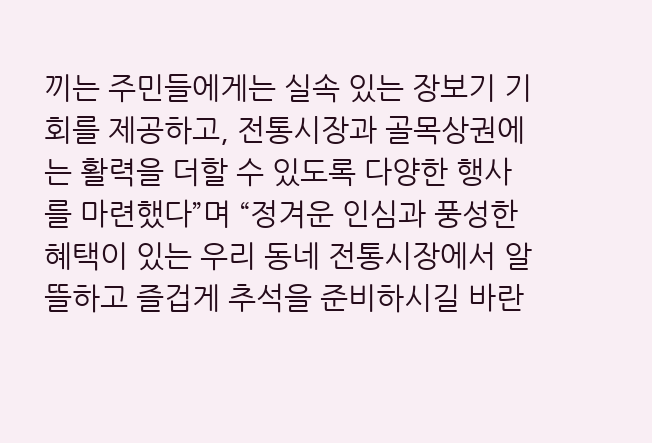끼는 주민들에게는 실속 있는 장보기 기회를 제공하고, 전통시장과 골목상권에는 활력을 더할 수 있도록 다양한 행사를 마련했다”며 “정겨운 인심과 풍성한 혜택이 있는 우리 동네 전통시장에서 알뜰하고 즐겁게 추석을 준비하시길 바란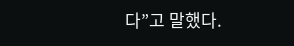다”고 말했다.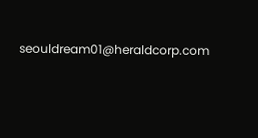seouldream01@heraldcorp.com